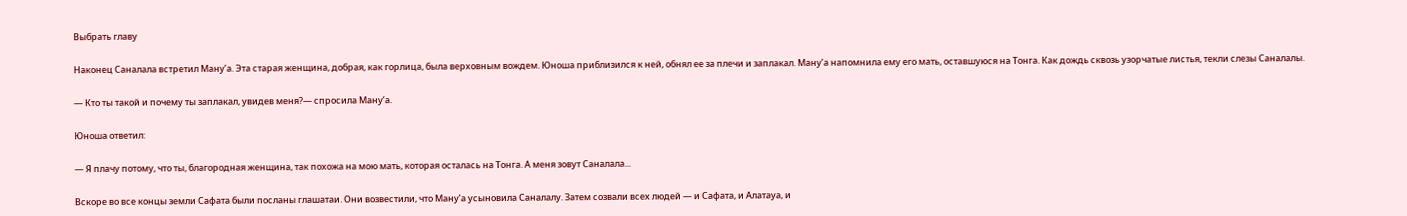Выбрать главу

Наконец Саналала встретил Ману’а. Эта старая женщина, добрая, как горлица, была верховным вождем. Юноша приблизился к ней, обнял ее за плечи и заплакал. Ману’а напомнила ему его мать, оставшуюся на Тонга. Как дождь сквозь узорчатые листья, текли слезы Саналалы.

— Кто ты такой и почему ты заплакал, увидев меня?— спросила Ману’а.

Юноша ответил:

— Я плачу потому, что ты, благородная женщина, так похожа на мою мать, которая осталась на Тонга. А меня зовут Саналала...

Вскоре во все концы земли Сафата были посланы глашатаи. Они возвестили, что Ману’а усыновила Саналалу. Затем созвали всех людей — и Сафата, и Алатауа, и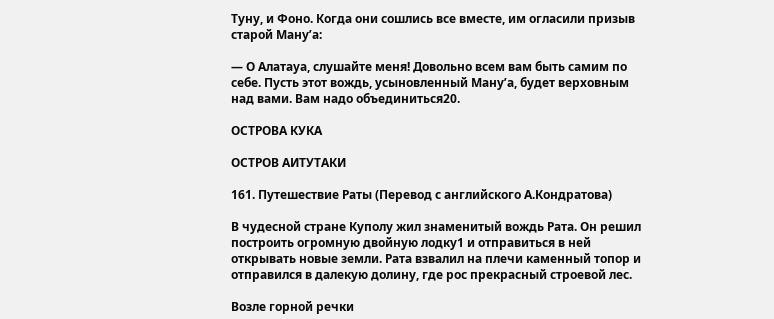Туну, и Фоно. Когда они сошлись все вместе, им огласили призыв старой Ману’а:

— О Алатауа, слушайте меня! Довольно всем вам быть самим по себе. Пусть этот вождь, усыновленный Ману’а, будет верховным над вами. Вам надо объединиться20.

ОСТРОВА КУКА

ОСТРОВ АИТУТАКИ

161. Путешествие Раты (Перевод с английского А.Кондратова)

В чудесной стране Куполу жил знаменитый вождь Рата. Он решил построить огромную двойную лодку1 и отправиться в ней открывать новые земли. Рата взвалил на плечи каменный топор и отправился в далекую долину, где рос прекрасный строевой лес.

Возле горной речки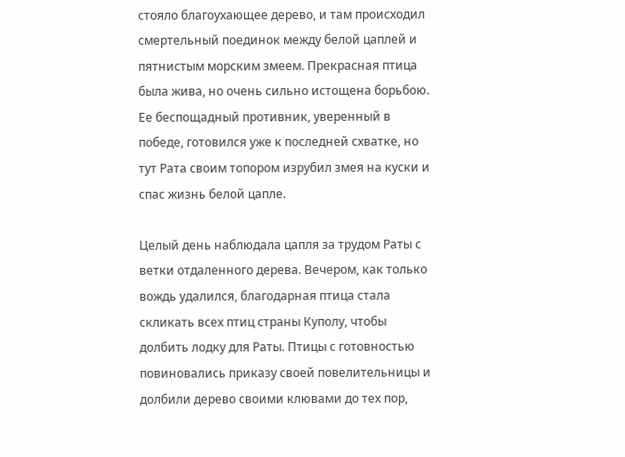стояло благоухающее дерево, и там происходил смертельный поединок между белой цаплей и пятнистым морским змеем. Прекрасная птица была жива, но очень сильно истощена борьбою. Ее беспощадный противник, уверенный в победе, готовился уже к последней схватке, но тут Рата своим топором изрубил змея на куски и спас жизнь белой цапле.

Целый день наблюдала цапля за трудом Раты с ветки отдаленного дерева. Вечером, как только вождь удалился, благодарная птица стала скликать всех птиц страны Куполу, чтобы долбить лодку для Раты. Птицы с готовностью повиновались приказу своей повелительницы и долбили дерево своими клювами до тех пор,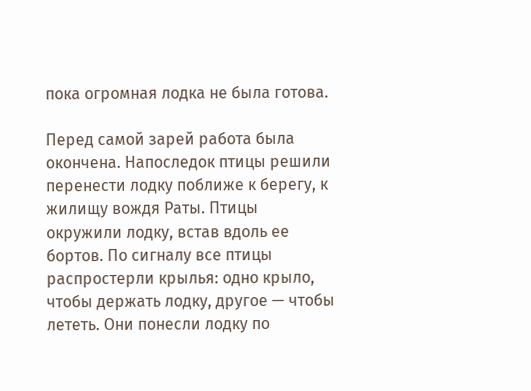пока огромная лодка не была готова.

Перед самой зарей работа была окончена. Напоследок птицы решили перенести лодку поближе к берегу, к жилищу вождя Раты. Птицы окружили лодку, встав вдоль ее бортов. По сигналу все птицы распростерли крылья: одно крыло, чтобы держать лодку, другое — чтобы лететь. Они понесли лодку по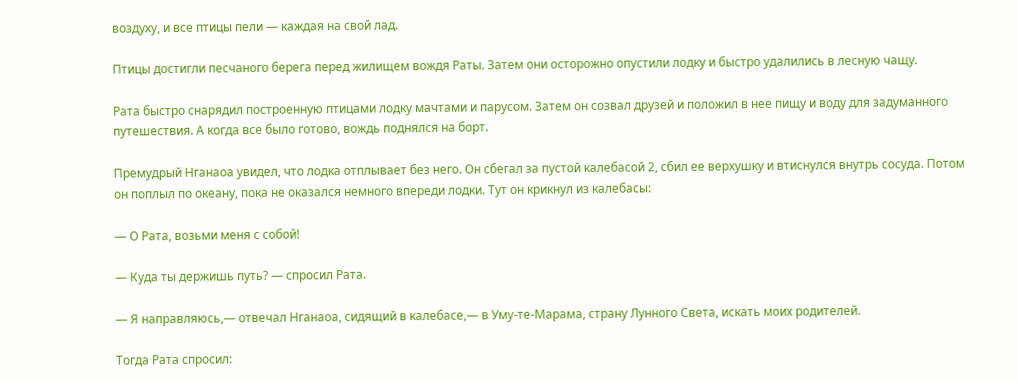воздуху, и все птицы пели — каждая на свой лад.

Птицы достигли песчаного берега перед жилищем вождя Раты. Затем они осторожно опустили лодку и быстро удалились в лесную чащу.

Рата быстро снарядил построенную птицами лодку мачтами и парусом. Затем он созвал друзей и положил в нее пищу и воду для задуманного путешествия. А когда все было готово, вождь поднялся на борт.

Премудрый Нганаоа увидел, что лодка отплывает без него. Он сбегал за пустой калебасой 2, сбил ее верхушку и втиснулся внутрь сосуда. Потом он поплыл по океану, пока не оказался немного впереди лодки. Тут он крикнул из калебасы:

— О Рата, возьми меня с собой!

— Куда ты держишь путь? — спросил Рата.

— Я направляюсь,— отвечал Нганаоа, сидящий в калебасе,— в Уму-те-Марама, страну Лунного Света, искать моих родителей.

Тогда Рата спросил: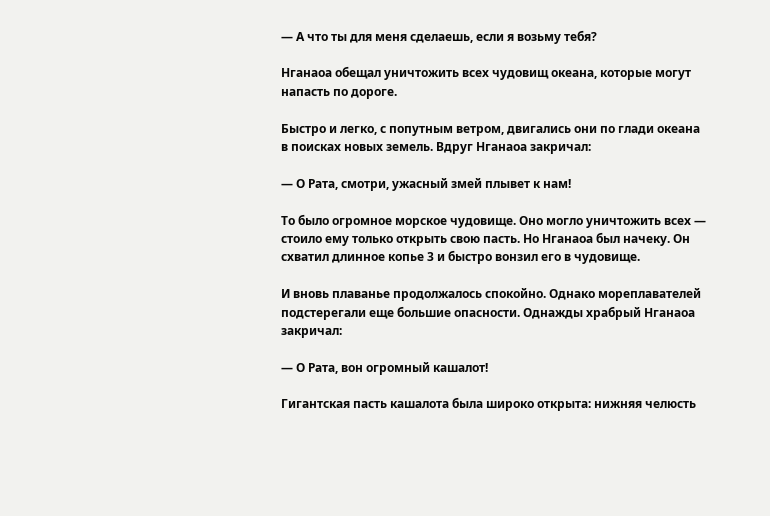— А что ты для меня сделаешь, если я возьму тебя?

Нганаоа обещал уничтожить всех чудовищ океана, которые могут напасть по дороге.

Быстро и легко, с попутным ветром, двигались они по глади океана в поисках новых земель. Вдруг Нганаоа закричал:

— О Рата, смотри, ужасный змей плывет к нам!

То было огромное морское чудовище. Оно могло уничтожить всех — стоило ему только открыть свою пасть. Но Нганаоа был начеку. Он схватил длинное копье 3 и быстро вонзил его в чудовище.

И вновь плаванье продолжалось спокойно. Однако мореплавателей подстерегали еще большие опасности. Однажды храбрый Нганаоа закричал:

— О Рата, вон огромный кашалот!

Гигантская пасть кашалота была широко открыта: нижняя челюсть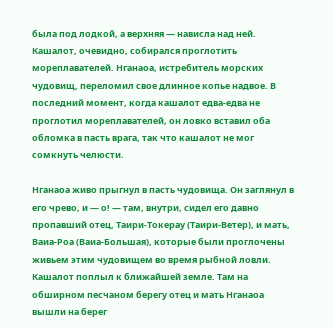была под лодкой, а верхняя — нависла над ней. Кашалот, очевидно, собирался проглотить мореплавателей. Нганаоа, истребитель морских чудовищ, переломил свое длинное копье надвое. В последний момент, когда кашалот едва-едва не проглотил мореплавателей, он ловко вставил оба обломка в пасть врага, так что кашалот не мог сомкнуть челюсти.

Нганаоа живо прыгнул в пасть чудовища. Он заглянул в его чрево, и — о! — там, внутри, сидел его давно пропавший отец, Таири-Токерау (Таири-Ветер), и мать, Ваиа-Роа (Ваиа-Большая), которые были проглочены живьем этим чудовищем во время рыбной ловли. Кашалот поплыл к ближайшей земле. Там на обширном песчаном берегу отец и мать Нганаоа вышли на берег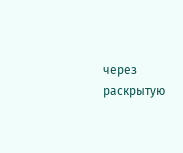через раскрытую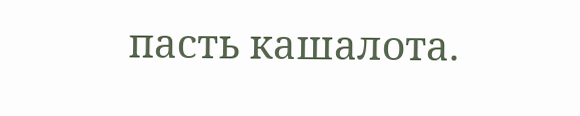пасть кашалота.